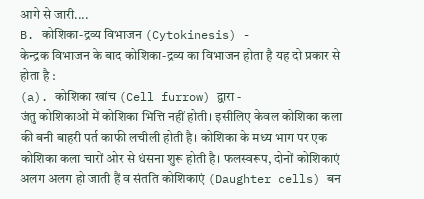आगे से जारी....
B. कोशिका-द्रव्य विभाजन (Cytokinesis) -
केन्द्रक विभाजन के बाद कोशिका-द्रव्य का विभाजन होता है यह दो प्रकार से होता है :
(a). कोशिका खांच (Cell furrow) द्वारा -
जंतु कोशिकाओं में कोशिका भित्ति नहीं होती। इसीलिए केवल कोशिका कला की बनी बाहरी पर्त काफी लचीली होती है। कोशिका के मध्य भाग पर एक कोशिका कला चारों ओर से धंसना शुरू होती है। फलस्वरूप, दोनों कोशिकाएं अलग अलग हो जाती हैं व संतति कोशिकाएं (Daughter cells) बन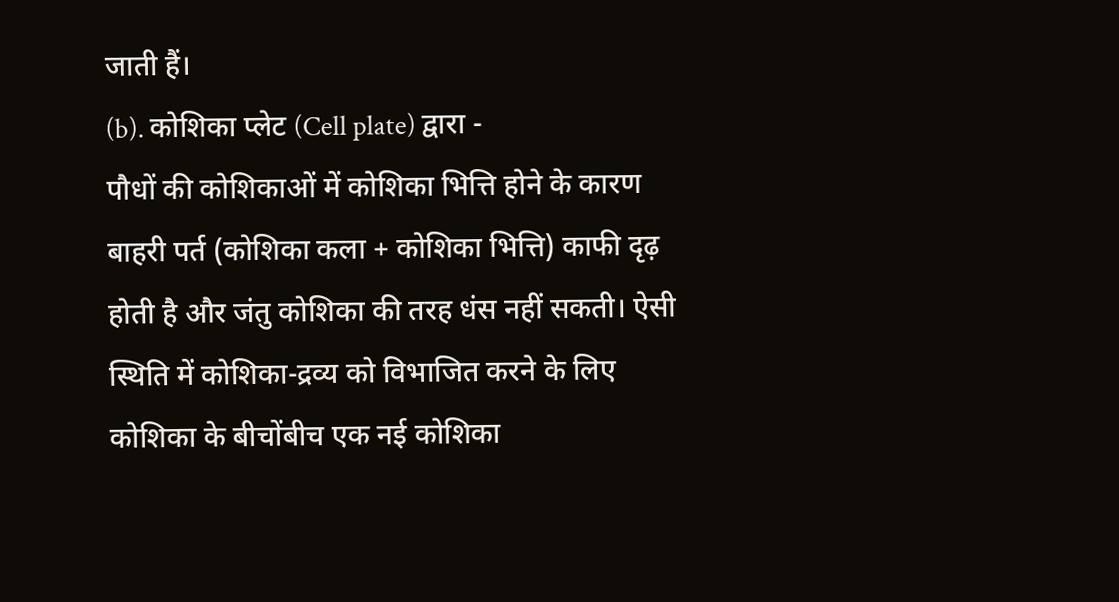जाती हैं।
(b). कोशिका प्लेट (Cell plate) द्वारा -
पौधों की कोशिकाओं में कोशिका भित्ति होने के कारण बाहरी पर्त (कोशिका कला + कोशिका भित्ति) काफी दृढ़ होती है और जंतु कोशिका की तरह धंस नहीं सकती। ऐसी स्थिति में कोशिका-द्रव्य को विभाजित करने के लिए कोशिका के बीचोंबीच एक नई कोशिका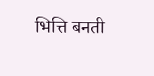भित्ति बनती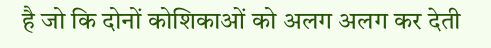है जो कि दोनों कोशिकाओं को अलग अलग कर देती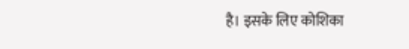है। इसके लिए कोशिका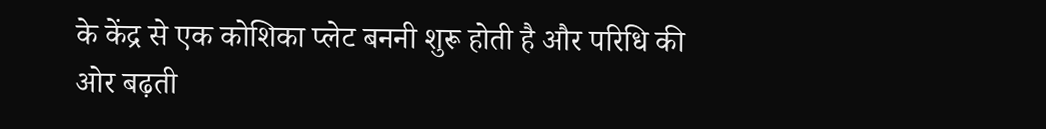के केंद्र से एक कोशिका प्लेट बननी शुरू होती है और परिधि की ओर बढ़ती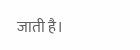जाती है।